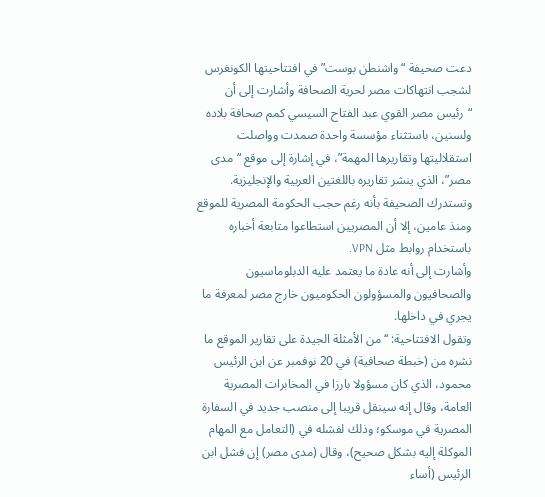دعت صحيفة “واشنطن بوست” في افتتاحيتها الكونغرس لشجب انتهاكات مصر لحرية الصحافة وأشارت إلى أن “رئيس مصر القوي عبد الفتاح السيسي كمم صحافة بلاده ولسنين، باستثناء مؤسسة واحدة صمدت وواصلت استقلاليتها وتقاريرها المهمة”، في إشارة إلى موقع “مدى مصر”، الذي ينشر تقاريره باللغتين العربية والإنجليزية.
وتستدرك الصحيفة بأنه رغم حجب الحكومة المصرية للموقع ومنذ عامين، إلا أن المصريين استطاعوا متابعة أخباره باستخدام روابط مثل VPN.
وأشارت إلى أنه عادة ما يعتمد عليه الدبلوماسيون والصحافيون والمسؤولون الحكوميون خارج مصر لمعرفة ما يجري في داخلها.
وتقول الافتتاحية: “من الأمثلة الجيدة على تقارير الموقع ما نشره من (خبطة صحافية) في 20 نوفمبر عن ابن الرئيس محمود، الذي كان مسؤولا بارزا في المخابرات المصرية العامة، وقال إنه سينقل قريبا إلى منصب جديد في السفارة المصرية في موسكو؛ وذلك لفشله في (التعامل مع المهام الموكلة إليه بشكل صحيح)، وقال (مدى مصر) إن فشل ابن الرئيس (أساء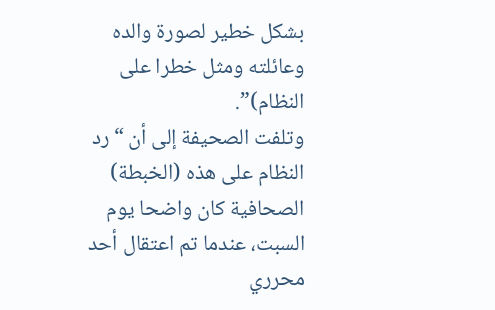بشكل خطير لصورة والده وعائلته ومثل خطرا على النظام)”.
وتلفت الصحيفة إلى أن “رد النظام على هذه (الخبطة) الصحافية كان واضحا يوم السبت، عندما تم اعتقال أحد محرري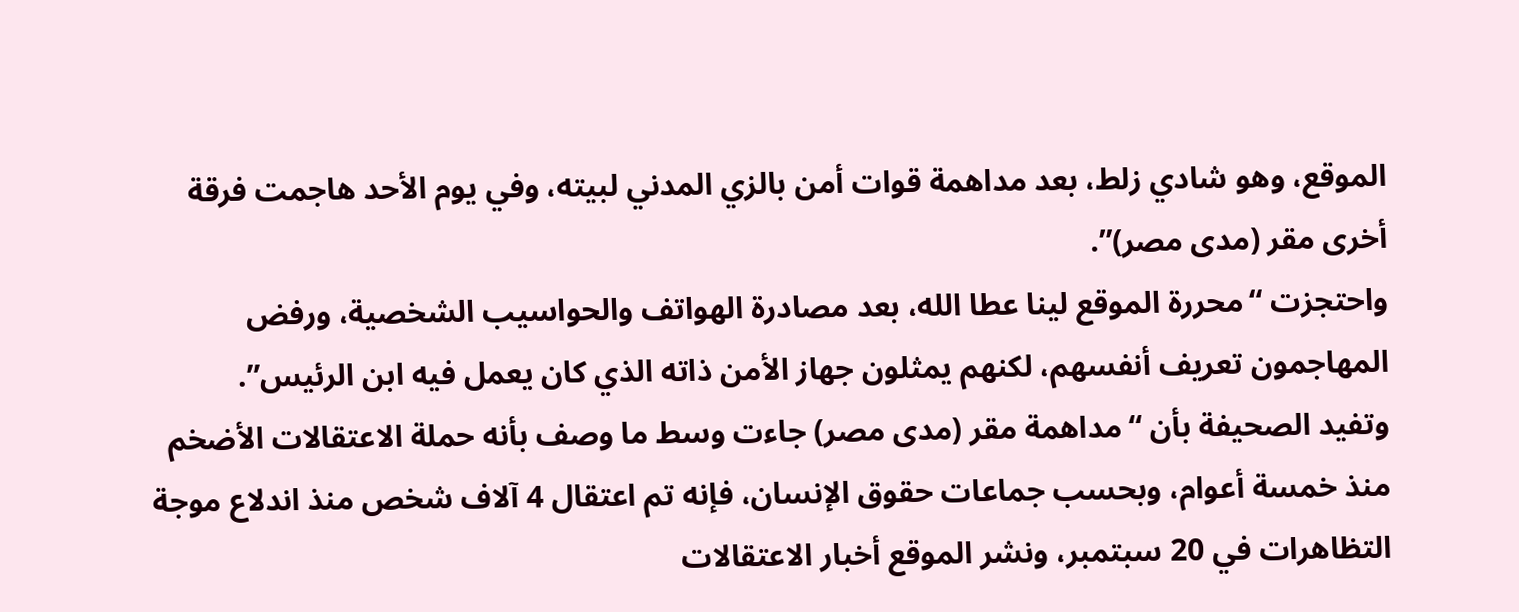الموقع، وهو شادي زلط، بعد مداهمة قوات أمن بالزي المدني لبيته، وفي يوم الأحد هاجمت فرقة أخرى مقر (مدى مصر)”.
واحتجزت “محررة الموقع لينا عطا الله، بعد مصادرة الهواتف والحواسيب الشخصية، ورفض المهاجمون تعريف أنفسهم، لكنهم يمثلون جهاز الأمن ذاته الذي كان يعمل فيه ابن الرئيس”.
وتفيد الصحيفة بأن “مداهمة مقر (مدى مصر) جاءت وسط ما وصف بأنه حملة الاعتقالات الأضخم منذ خمسة أعوام، وبحسب جماعات حقوق الإنسان، فإنه تم اعتقال 4 آلاف شخص منذ اندلاع موجة التظاهرات في 20 سبتمبر، ونشر الموقع أخبار الاعتقالات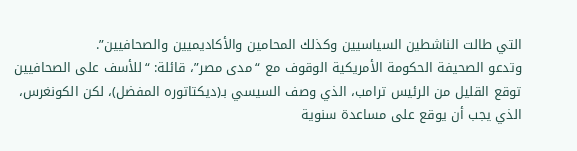التي طالت الناشطين السياسيين وكذلك المحامين والأكاديميين والصحافيين”.
وتدعو الصحيفة الحكومة الأمريكية الوقوف مع “مدى مصر”، قائلة: “للأسف على الصحافيين توقع القليل من الرئيس ترامب، الذي وصف السيسي بـ(ديكتاتوره المفضل)، لكن الكونغرس، الذي يجب أن يوقع على مساعدة سنوية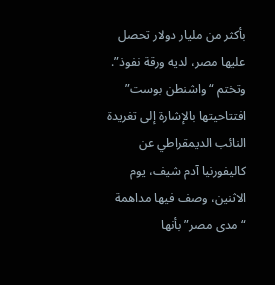بأكثر من مليار دولار تحصل عليها مصر، لديه ورقة نفوذ”.
وتختم “واشنطن بوست” افتتاحيتها بالإشارة إلى تغريدة النائب الديمقراطي عن كاليفورنيا آدم شيف، يوم الاثنين، وصف فيها مداهمة “مدى مصر” بأنها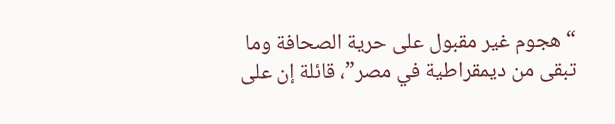“هجوم غير مقبول على حرية الصحافة وما تبقى من ديمقراطية في مصر”، قائلة إن على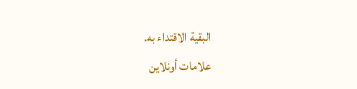البقية الاقتداء به.
علامات أونلاين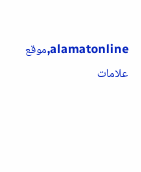alamatonline,موقع علامات